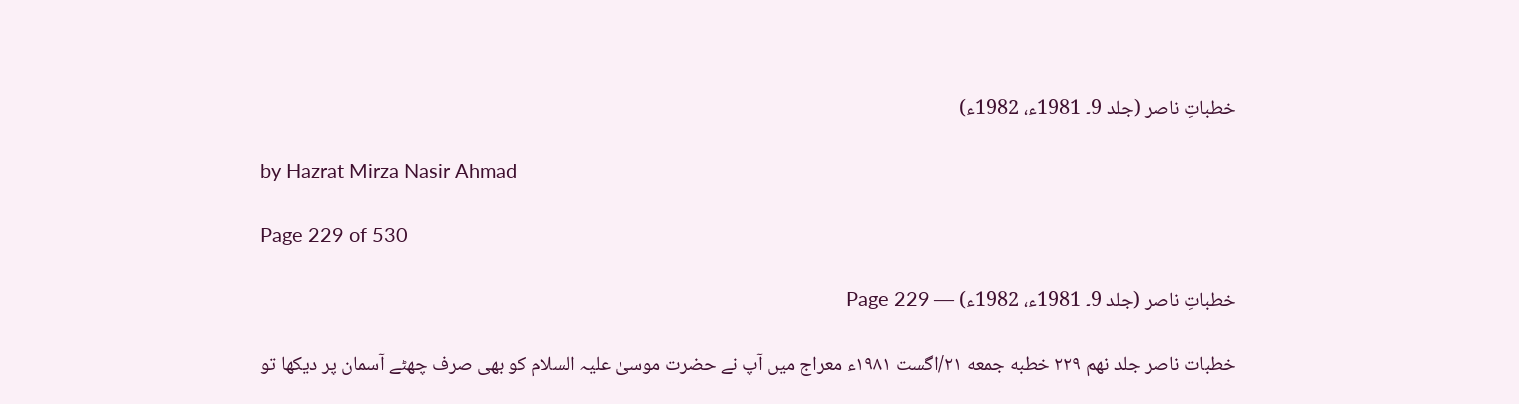خطباتِ ناصر (جلد 9۔ 1981ء، 1982ء)

by Hazrat Mirza Nasir Ahmad

Page 229 of 530

خطباتِ ناصر (جلد 9۔ 1981ء، 1982ء) — Page 229

خطبات ناصر جلد نهم ۲۲۹ خطبه جمعه ۲۱/اگست ۱۹۸۱ء معراج میں آپ نے حضرت موسیٰ علیہ السلام کو بھی صرف چھٹے آسمان پر دیکھا تو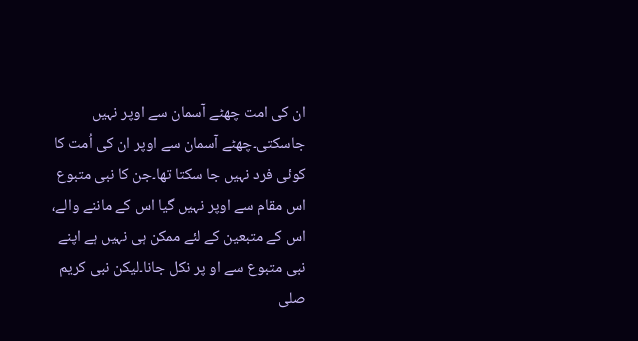ان کی امت چھٹے آسمان سے اوپر نہیں جاسکتی۔چھٹے آسمان سے اوپر ان کی اُمت کا کوئی فرد نہیں جا سکتا تھا۔جن کا نبی متبوع اس مقام سے اوپر نہیں گیا اس کے ماننے والے، اس کے متبعین کے لئے ممکن ہی نہیں ہے اپنے نبی متبوع سے او پر نکل جانا۔لیکن نبی کریم صلی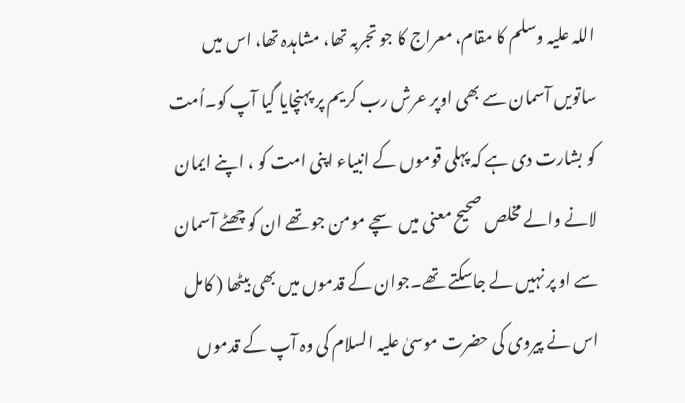اللہ علیہ وسلم کا مقام، معراج کا جو تجربہ تھا، مشاہدہ تھا، اس میں ساتویں آسمان سے بھی اوپر عرش رب کریم پر پہنچایا گیا آپ کو۔اُمت کو بشارت دی ہے کہ پہلی قوموں کے انبیاء اپنی امت کو ، اپنے ایمان لانے والے مخلص صحیح معنی میں سچے مومن جو تھے ان کو چھٹے آسمان سے او پر نہیں لے جاسکتے تھے۔جوان کے قدموں میں بھی بیٹھا ( کامل اس نے پیروی کی حضرت موسیٰ علیہ السلام کی وہ آپ کے قدموں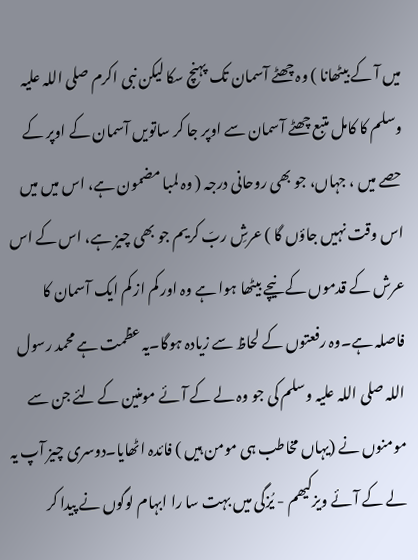میں آ کے بیٹھانا ) وہ چھٹے آسمان تک پہنچ سکا لیکن نبی اکرم صلی اللہ علیہ وسلم کا کامل متبع چھٹے آسمان سے اوپر جا کر ساتویں آسمان کے اوپر کے حصے میں ، جہاں، جو بھی روحانی درجہ ( وہ لمبا مضمون ہے، اس میں میں اس وقت نہیں جاؤں گا ) عرشِ ربّ کریم جو بھی چیز ہے، اس کے اس عرش کے قدموں کے نیچے بیٹھا ہوا ہے وہ اور کم از کم ایک آسمان کا فاصلہ ہے۔وہ رفعتوں کے لحاظ سے زیادہ ہوگا۔یہ عظمت ہے محمد رسول اللہ صلی اللہ علیہ وسلم کی جو وہ لے کے آئے مومنین کے لئے جن سے مومنوں نے (یہاں مخاطب ہی مومن ہیں ) فائدہ اٹھایا۔دوسری چیز آپ یہ لے کے آئے ویزکیھم - يُزگی میں بہت سا را ابہام لوگوں نے پیدا کر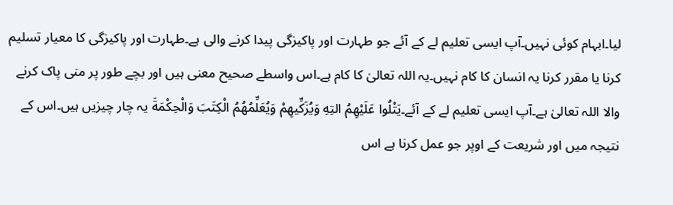لیا۔ابہام کوئی نہیں۔آپ ایسی تعلیم لے کے آئے جو طہارت اور پاکیزگی پیدا کرنے والی ہے۔طہارت اور پاکیزگی کا معیار تسلیم کرنا یا مقرر کرنا یہ انسان کا کام نہیں۔یہ اللہ تعالیٰ کا کام ہے۔اس واسطے صحیح معنی ہیں اور بچے طور پر منی پاک کرنے والا اللہ تعالیٰ ہے۔آپ ایسی تعلیم لے کے آئے۔يَتْلُوا عَلَيْهِمُ التِهِ وَيُزَكِّيهِمْ وَيُعَلِّمُهُمُ الْكِتَبَ وَالْحِكْمَةَ یہ چار چیزیں ہیں۔اس کے نتیجہ میں اور شریعت کے اوپر جو عمل کرنا ہے اس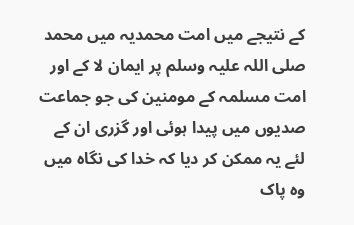کے نتیجے میں امت محمدیہ میں محمد صلی اللہ علیہ وسلم پر ایمان لا کے اور امت مسلمہ کے مومنین کی جو جماعت صدیوں میں پیدا ہوئی اور گزری ان کے لئے یہ ممکن کر دیا کہ خدا کی نگاہ میں وہ پاک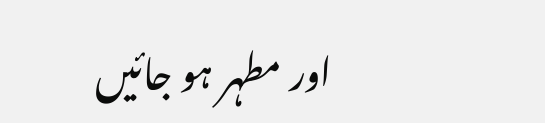اور مطہر ہو جائیں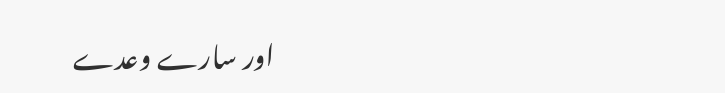اور سارے وعدے